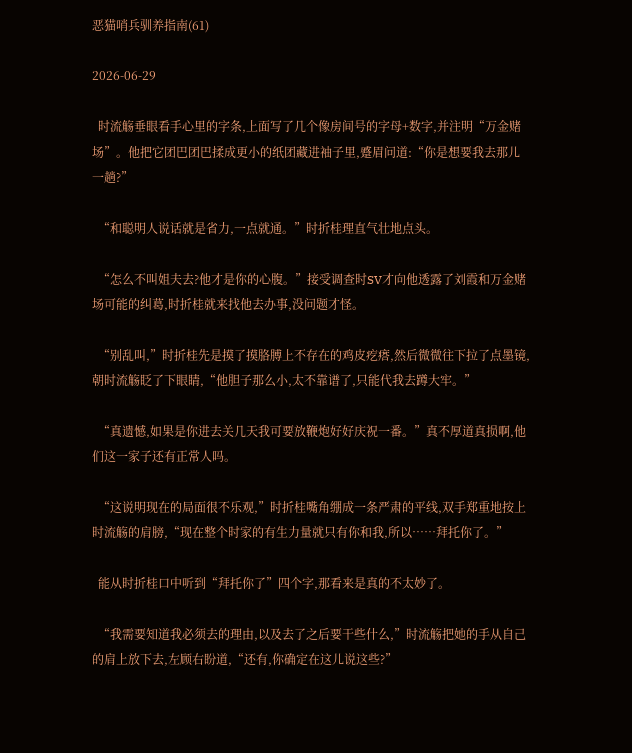恶猫哨兵驯养指南(61)

2026-06-29

  时流觞垂眼看手心里的字条,上面写了几个像房间号的字母+数字,并注明“万金赌场”。他把它团巴团巴揉成更小的纸团藏进袖子里,蹙眉问道:“你是想要我去那儿一趟?”

  “和聪明人说话就是省力,一点就通。”时折桂理直气壮地点头。

  “怎么不叫姐夫去?他才是你的心腹。”接受调查时SV才向他透露了刘霞和万金赌场可能的纠葛,时折桂就来找他去办事,没问题才怪。

  “别乱叫,”时折桂先是摸了摸胳膊上不存在的鸡皮疙瘩,然后微微往下拉了点墨镜,朝时流觞眨了下眼睛,“他胆子那么小,太不靠谱了,只能代我去蹲大牢。”

  “真遗憾,如果是你进去关几天我可要放鞭炮好好庆祝一番。”真不厚道真损啊,他们这一家子还有正常人吗。

  “这说明现在的局面很不乐观,”时折桂嘴角绷成一条严肃的平线,双手郑重地按上时流觞的肩膀,“现在整个时家的有生力量就只有你和我,所以……拜托你了。”

  能从时折桂口中听到“拜托你了”四个字,那看来是真的不太妙了。

  “我需要知道我必须去的理由,以及去了之后要干些什么,”时流觞把她的手从自己的肩上放下去,左顾右盼道,“还有,你确定在这儿说这些?”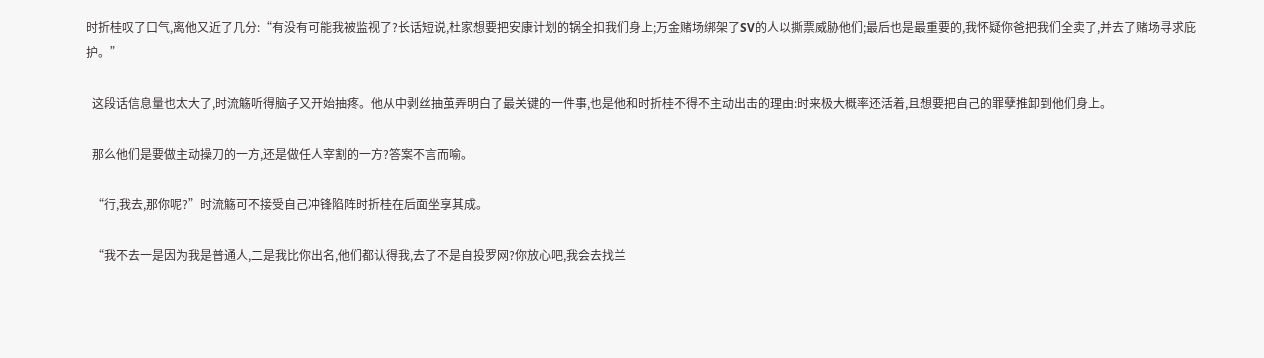时折桂叹了口气,离他又近了几分:“有没有可能我被监视了?长话短说,杜家想要把安康计划的锅全扣我们身上;万金赌场绑架了SV的人以撕票威胁他们;最后也是最重要的,我怀疑你爸把我们全卖了,并去了赌场寻求庇护。”

  这段话信息量也太大了,时流觞听得脑子又开始抽疼。他从中剥丝抽茧弄明白了最关键的一件事,也是他和时折桂不得不主动出击的理由:时来极大概率还活着,且想要把自己的罪孽推卸到他们身上。

  那么他们是要做主动操刀的一方,还是做任人宰割的一方?答案不言而喻。

  “行,我去,那你呢?”时流觞可不接受自己冲锋陷阵时折桂在后面坐享其成。

  “我不去一是因为我是普通人,二是我比你出名,他们都认得我,去了不是自投罗网?你放心吧,我会去找兰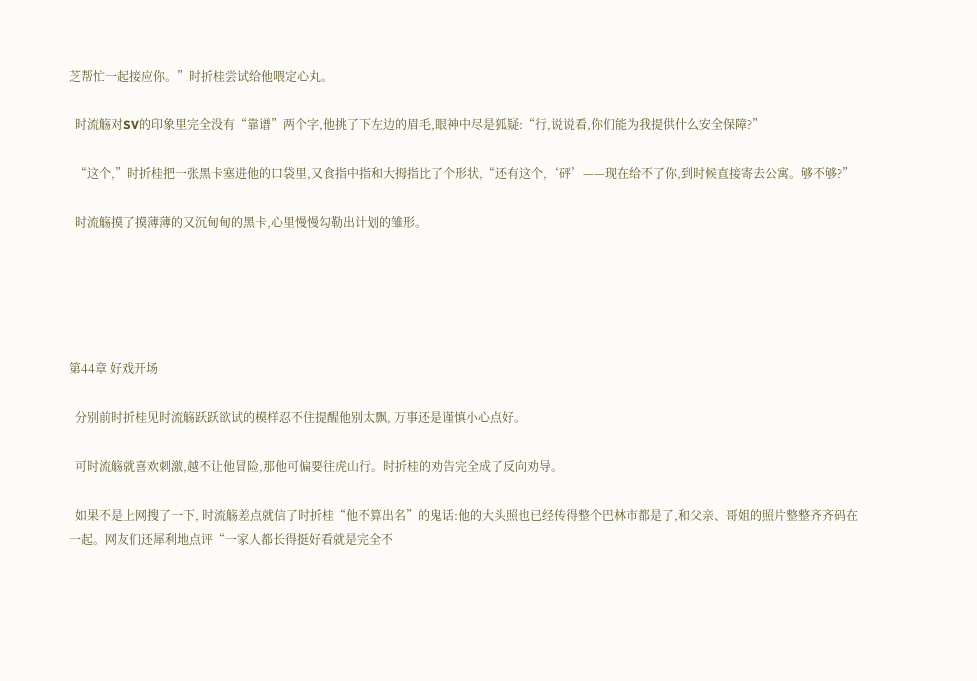芝帮忙一起接应你。”时折桂尝试给他喂定心丸。

  时流觞对SV的印象里完全没有“靠谱”两个字,他挑了下左边的眉毛,眼神中尽是狐疑:“行,说说看,你们能为我提供什么安全保障?”

  “这个,”时折桂把一张黑卡塞进他的口袋里,又食指中指和大拇指比了个形状,“还有这个,‘砰’——现在给不了你,到时候直接寄去公寓。够不够?”

  时流觞摸了摸薄薄的又沉甸甸的黑卡,心里慢慢勾勒出计划的雏形。





第44章 好戏开场

  分别前时折桂见时流觞跃跃欲试的模样忍不住提醒他别太飘, 万事还是谨慎小心点好。

  可时流觞就喜欢刺激,越不让他冒险,那他可偏要往虎山行。时折桂的劝告完全成了反向劝导。

  如果不是上网搜了一下, 时流觞差点就信了时折桂“他不算出名”的鬼话:他的大头照也已经传得整个巴林市都是了,和父亲、哥姐的照片整整齐齐码在一起。网友们还犀利地点评“一家人都长得挺好看就是完全不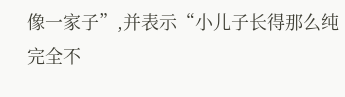像一家子”,并表示“小儿子长得那么纯完全不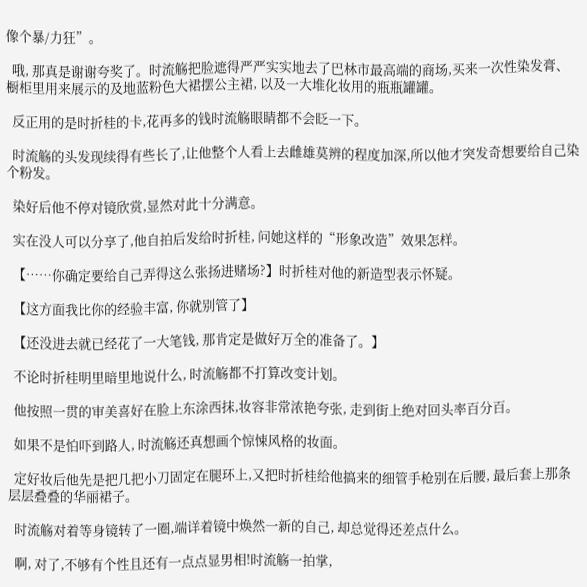像个暴/力狂”。

  哦, 那真是谢谢夸奖了。时流觞把脸遮得严严实实地去了巴林市最高端的商场,买来一次性染发膏、橱柜里用来展示的及地蓝粉色大裙摆公主裙, 以及一大堆化妆用的瓶瓶罐罐。

  反正用的是时折桂的卡,花再多的钱时流觞眼睛都不会眨一下。

  时流觞的头发现续得有些长了,让他整个人看上去雌雄莫辨的程度加深,所以他才突发奇想要给自己染个粉发。

  染好后他不停对镜欣赏,显然对此十分满意。

  实在没人可以分享了,他自拍后发给时折桂, 问她这样的“形象改造”效果怎样。

  【……你确定要给自己弄得这么张扬进赌场?】时折桂对他的新造型表示怀疑。

  【这方面我比你的经验丰富, 你就别管了】

  【还没进去就已经花了一大笔钱, 那肯定是做好万全的准备了。】

  不论时折桂明里暗里地说什么, 时流觞都不打算改变计划。

  他按照一贯的审美喜好在脸上东涂西抹,妆容非常浓艳夸张, 走到街上绝对回头率百分百。

  如果不是怕吓到路人, 时流觞还真想画个惊悚风格的妆面。

  定好妆后他先是把几把小刀固定在腿环上,又把时折桂给他搞来的细管手枪别在后腰, 最后套上那条层层叠叠的华丽裙子。

  时流觞对着等身镜转了一圈,端详着镜中焕然一新的自己, 却总觉得还差点什么。

  啊, 对了,不够有个性且还有一点点显男相!时流觞一拍掌,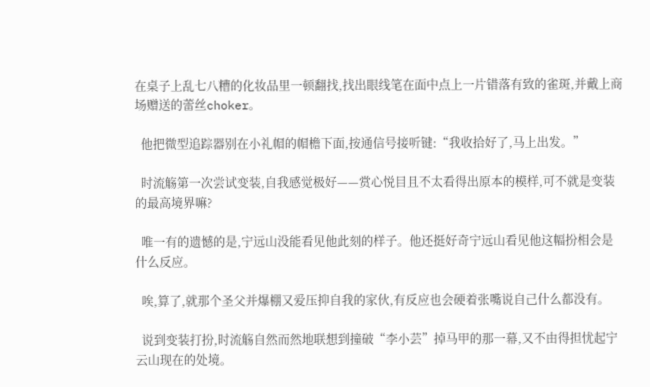在桌子上乱七八糟的化妆品里一顿翻找,找出眼线笔在面中点上一片错落有致的雀斑,并戴上商场赠送的蕾丝choker。

  他把微型追踪器别在小礼帽的帽檐下面,按通信号接听键:“我收拾好了,马上出发。”

  时流觞第一次尝试变装,自我感觉极好——赏心悦目且不太看得出原本的模样,可不就是变装的最高境界嘛?

  唯一有的遗憾的是,宁远山没能看见他此刻的样子。他还挺好奇宁远山看见他这幅扮相会是什么反应。

  唉,算了,就那个圣父并爆棚又爱压抑自我的家伙,有反应也会硬着张嘴说自己什么都没有。

  说到变装打扮,时流觞自然而然地联想到撞破“李小芸”掉马甲的那一幕,又不由得担忧起宁云山现在的处境。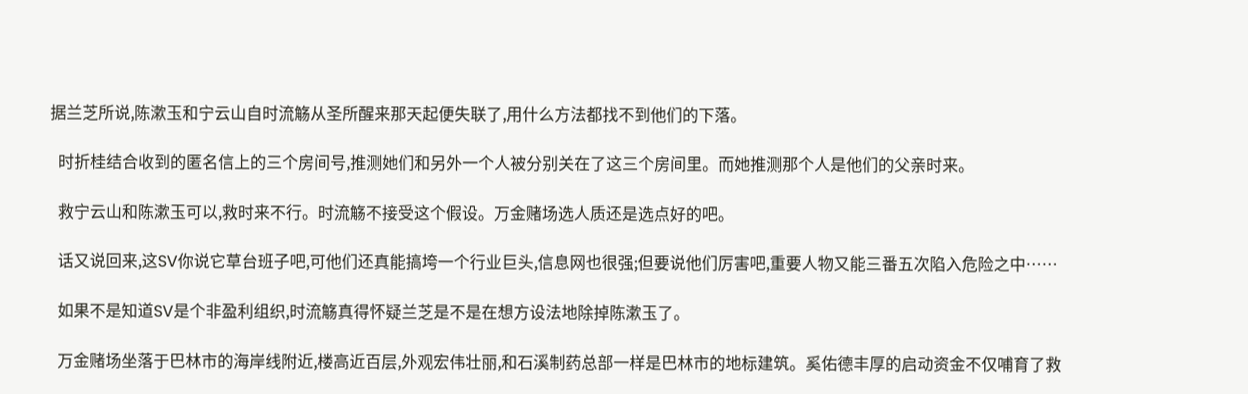据兰芝所说,陈漱玉和宁云山自时流觞从圣所醒来那天起便失联了,用什么方法都找不到他们的下落。

  时折桂结合收到的匿名信上的三个房间号,推测她们和另外一个人被分别关在了这三个房间里。而她推测那个人是他们的父亲时来。

  救宁云山和陈漱玉可以,救时来不行。时流觞不接受这个假设。万金赌场选人质还是选点好的吧。

  话又说回来,这SV你说它草台班子吧,可他们还真能搞垮一个行业巨头,信息网也很强;但要说他们厉害吧,重要人物又能三番五次陷入危险之中……

  如果不是知道SV是个非盈利组织,时流觞真得怀疑兰芝是不是在想方设法地除掉陈漱玉了。

  万金赌场坐落于巴林市的海岸线附近,楼高近百层,外观宏伟壮丽,和石溪制药总部一样是巴林市的地标建筑。奚佑德丰厚的启动资金不仅哺育了救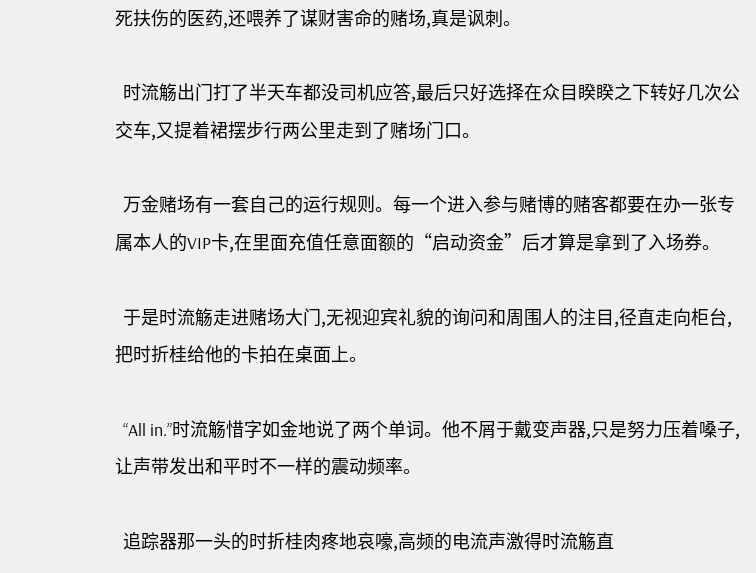死扶伤的医药,还喂养了谋财害命的赌场,真是讽刺。

  时流觞出门打了半天车都没司机应答,最后只好选择在众目睽睽之下转好几次公交车,又提着裙摆步行两公里走到了赌场门口。

  万金赌场有一套自己的运行规则。每一个进入参与赌博的赌客都要在办一张专属本人的VIP卡,在里面充值任意面额的“启动资金”后才算是拿到了入场券。

  于是时流觞走进赌场大门,无视迎宾礼貌的询问和周围人的注目,径直走向柜台,把时折桂给他的卡拍在桌面上。

  “All in.”时流觞惜字如金地说了两个单词。他不屑于戴变声器,只是努力压着嗓子,让声带发出和平时不一样的震动频率。

  追踪器那一头的时折桂肉疼地哀嚎,高频的电流声激得时流觞直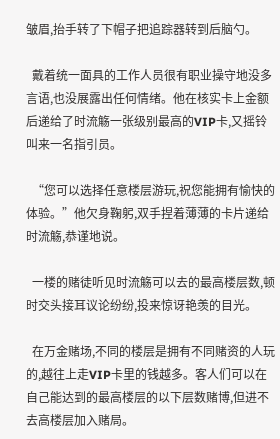皱眉,抬手转了下帽子把追踪器转到后脑勺。

  戴着统一面具的工作人员很有职业操守地没多言语,也没展露出任何情绪。他在核实卡上金额后递给了时流觞一张级别最高的VIP卡,又摇铃叫来一名指引员。

  “您可以选择任意楼层游玩,祝您能拥有愉快的体验。”他欠身鞠躬,双手捏着薄薄的卡片递给时流觞,恭谨地说。

  一楼的赌徒听见时流觞可以去的最高楼层数,顿时交头接耳议论纷纷,投来惊讶艳羡的目光。

  在万金赌场,不同的楼层是拥有不同赌资的人玩的,越往上走VIP卡里的钱越多。客人们可以在自己能达到的最高楼层的以下层数赌博,但进不去高楼层加入赌局。